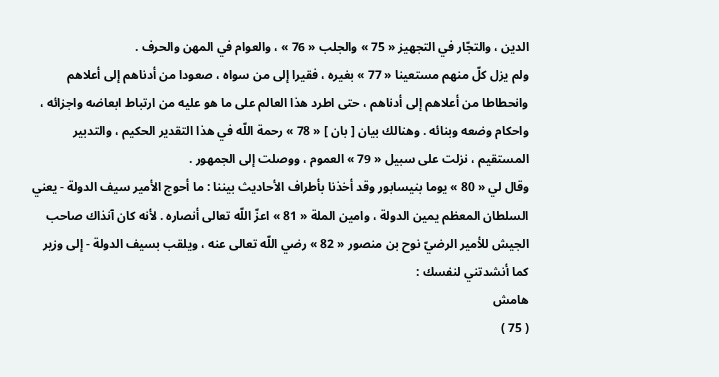الدين ، والتجّار في التجهيز « 75 » والجلب « 76 » ، والعوام في المهن والحرف .
ولم يزل كلّ منهم مستعينا « 77 » بغيره ، فقيرا إلى من سواه ، صعودا من أدناهم إلى أعلاهم وانحطاطا من أعلاهم إلى أدناهم ، حتى اطرد هذا العالم على ما هو عليه من ارتباط ابعاضه واجزائه ، واحكام وضعه وبنائه . وهنالك بيان [ بان ] « 78 » رحمة اللّه في هذا التقدير الحكيم ، والتدبير المستقيم ، نزلت على سبيل « 79 » العموم ، ووصلت إلى الجمهور .
وقال لي « 80 » يوما بنيسابور وقد أخذنا بأطراف الأحاديث بيننا : ما أحوج الأمير سيف الدولة - يعني السلطان المعظم يمين الدولة ، وامين الملة « 81 » اعزّ اللّه تعالى أنصاره . لأنه كان آنذاك صاحب الجيش للأمير الرضيّ نوح بن منصور « 82 » رضي اللّه تعالى عنه ، ويلقب بسيف الدولة - إلى وزير كما أنشدتني لنفسك :
هامش
( 75 )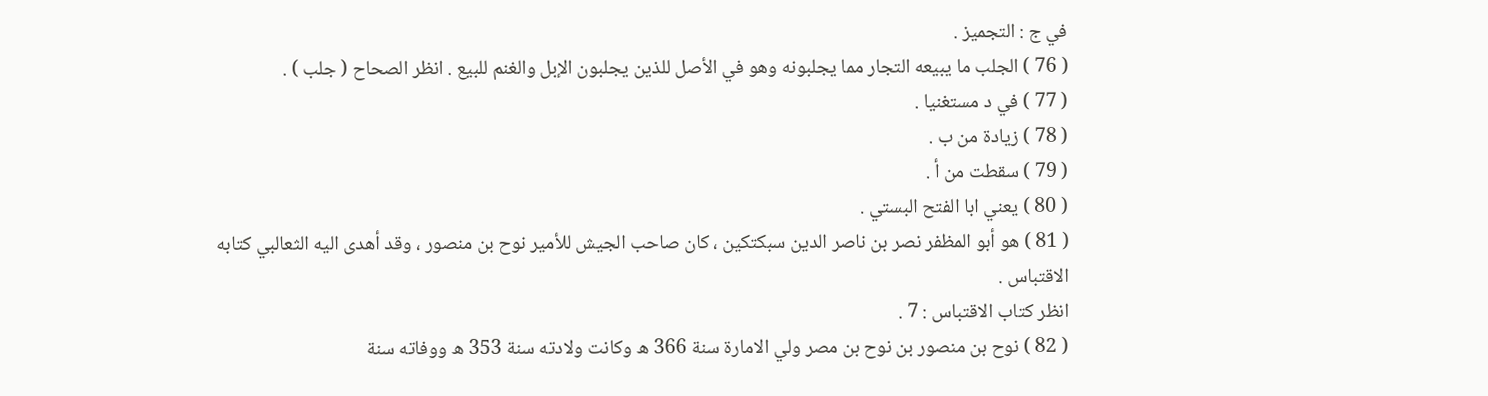في ج : التجميز .
( 76 ) الجلب ما يبيعه التجار مما يجلبونه وهو في الأصل للذين يجلبون الإبل والغنم للبيع . انظر الصحاح ( جلب ) .
( 77 ) في د مستغنيا .
( 78 ) زيادة من ب .
( 79 ) سقطت من أ .
( 80 ) يعني ابا الفتح البستي .
( 81 ) هو أبو المظفر نصر بن ناصر الدين سبكتكين ، كان صاحب الجيش للأمير نوح بن منصور ، وقد أهدى اليه الثعالبي كتابه الاقتباس .
انظر كتاب الاقتباس : 7 .
( 82 ) نوح بن منصور بن نوح بن مصر ولي الامارة سنة 366 ه وكانت ولادته سنة 353 ه ووفاته سنة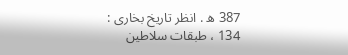387 ه . انظر تاريخ بخارى :
134 ، طبقات سلاطين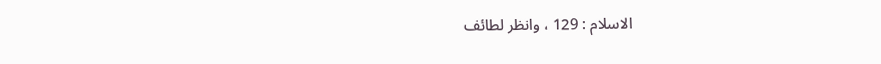الاسلام : 129 ، وانظر لطائف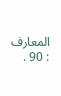المعارف : 90 .